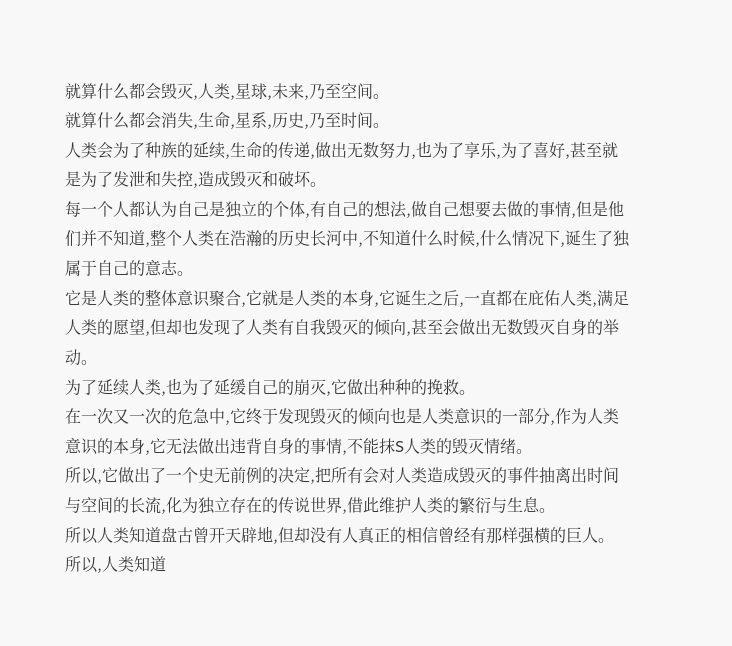就算什么都会毁灭,人类,星球,未来,乃至空间。
就算什么都会消失,生命,星系,历史,乃至时间。
人类会为了种族的延续,生命的传递,做出无数努力,也为了享乐,为了喜好,甚至就是为了发泄和失控,造成毁灭和破坏。
每一个人都认为自己是独立的个体,有自己的想法,做自己想要去做的事情,但是他们并不知道,整个人类在浩瀚的历史长河中,不知道什么时候,什么情况下,诞生了独属于自己的意志。
它是人类的整体意识聚合,它就是人类的本身,它诞生之后,一直都在庇佑人类,满足人类的愿望,但却也发现了人类有自我毁灭的倾向,甚至会做出无数毁灭自身的举动。
为了延续人类,也为了延缓自己的崩灭,它做出种种的挽救。
在一次又一次的危急中,它终于发现毁灭的倾向也是人类意识的一部分,作为人类意识的本身,它无法做出违背自身的事情,不能抹S人类的毁灭情绪。
所以,它做出了一个史无前例的决定,把所有会对人类造成毁灭的事件抽离出时间与空间的长流,化为独立存在的传说世界,借此维护人类的繁衍与生息。
所以人类知道盘古曾开天辟地,但却没有人真正的相信曾经有那样强横的巨人。
所以,人类知道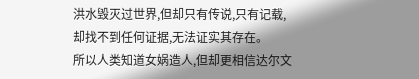洪水毁灭过世界,但却只有传说,只有记载,却找不到任何证据,无法证实其存在。
所以人类知道女娲造人,但却更相信达尔文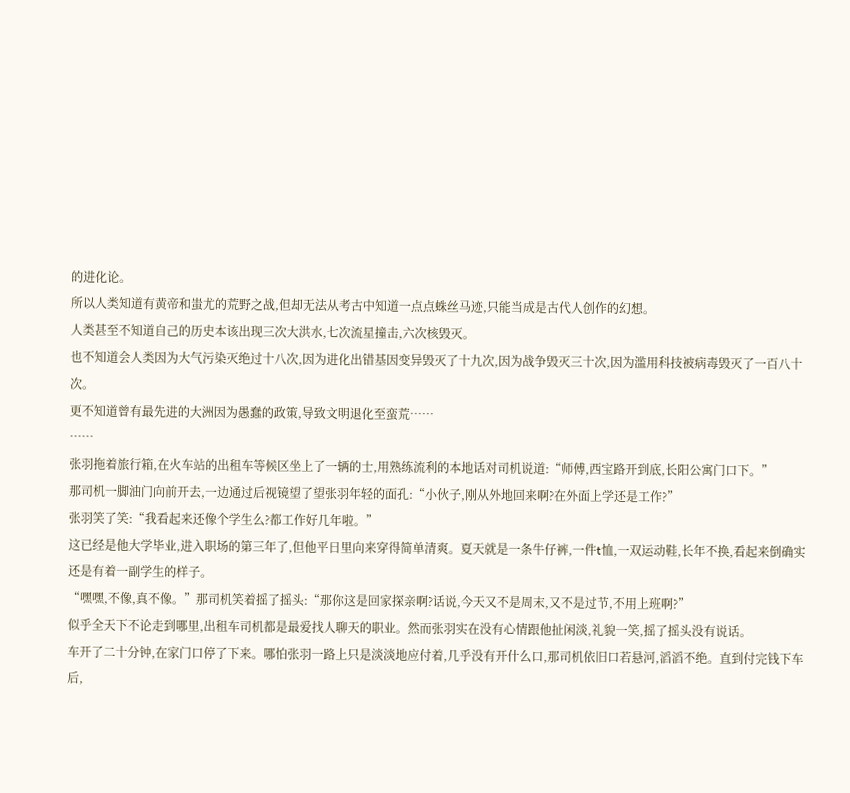的进化论。
所以人类知道有黄帝和蚩尤的荒野之战,但却无法从考古中知道一点点蛛丝马迹,只能当成是古代人创作的幻想。
人类甚至不知道自己的历史本该出现三次大洪水,七次流星撞击,六次核毁灭。
也不知道会人类因为大气污染灭绝过十八次,因为进化出错基因变异毁灭了十九次,因为战争毁灭三十次,因为滥用科技被病毒毁灭了一百八十次。
更不知道曾有最先进的大洲因为愚蠢的政策,导致文明退化至蛮荒……
……
张羽拖着旅行箱,在火车站的出租车等候区坐上了一辆的士,用熟练流利的本地话对司机说道:“师傅,西宝路开到底,长阳公寓门口下。”
那司机一脚油门向前开去,一边通过后视镜望了望张羽年轻的面孔:“小伙子,刚从外地回来啊?在外面上学还是工作?”
张羽笑了笑:“我看起来还像个学生么?都工作好几年啦。”
这已经是他大学毕业,进入职场的第三年了,但他平日里向来穿得简单清爽。夏天就是一条牛仔裤,一件t恤,一双运动鞋,长年不换,看起来倒确实还是有着一副学生的样子。
“嘿嘿,不像,真不像。”那司机笑着摇了摇头:“那你这是回家探亲啊?话说,今天又不是周末,又不是过节,不用上班啊?”
似乎全天下不论走到哪里,出租车司机都是最爱找人聊天的职业。然而张羽实在没有心情跟他扯闲淡,礼貌一笑,摇了摇头没有说话。
车开了二十分钟,在家门口停了下来。哪怕张羽一路上只是淡淡地应付着,几乎没有开什么口,那司机依旧口若悬河,滔滔不绝。直到付完钱下车后,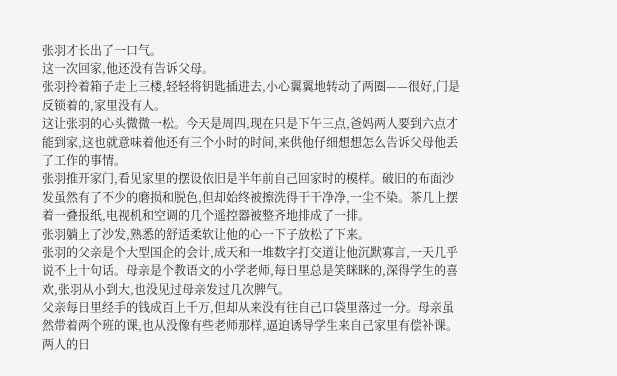张羽才长出了一口气。
这一次回家,他还没有告诉父母。
张羽拎着箱子走上三楼,轻轻将钥匙插进去,小心翼翼地转动了两圈——很好,门是反锁着的,家里没有人。
这让张羽的心头微微一松。今天是周四,现在只是下午三点,爸妈两人要到六点才能到家,这也就意味着他还有三个小时的时间,来供他仔细想想怎么告诉父母他丢了工作的事情。
张羽推开家门,看见家里的摆设依旧是半年前自己回家时的模样。破旧的布面沙发虽然有了不少的磨损和脱色,但却始终被擦洗得干干净净,一尘不染。茶几上摆着一叠报纸,电视机和空调的几个遥控器被整齐地排成了一排。
张羽躺上了沙发,熟悉的舒适柔软让他的心一下子放松了下来。
张羽的父亲是个大型国企的会计,成天和一堆数字打交道让他沉默寡言,一天几乎说不上十句话。母亲是个教语文的小学老师,每日里总是笑眯眯的,深得学生的喜欢,张羽从小到大,也没见过母亲发过几次脾气。
父亲每日里经手的钱成百上千万,但却从来没有往自己口袋里落过一分。母亲虽然带着两个班的课,也从没像有些老师那样,逼迫诱导学生来自己家里有偿补课。两人的日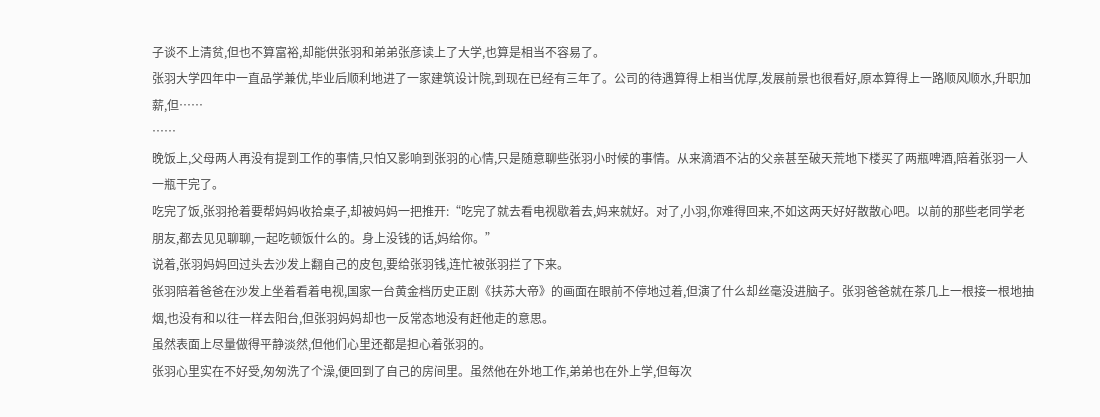子谈不上清贫,但也不算富裕,却能供张羽和弟弟张彦读上了大学,也算是相当不容易了。
张羽大学四年中一直品学兼优,毕业后顺利地进了一家建筑设计院,到现在已经有三年了。公司的待遇算得上相当优厚,发展前景也很看好,原本算得上一路顺风顺水,升职加薪,但……
……
晚饭上,父母两人再没有提到工作的事情,只怕又影响到张羽的心情,只是随意聊些张羽小时候的事情。从来滴酒不沾的父亲甚至破天荒地下楼买了两瓶啤酒,陪着张羽一人一瓶干完了。
吃完了饭,张羽抢着要帮妈妈收拾桌子,却被妈妈一把推开:“吃完了就去看电视歇着去,妈来就好。对了,小羽,你难得回来,不如这两天好好散散心吧。以前的那些老同学老朋友,都去见见聊聊,一起吃顿饭什么的。身上没钱的话,妈给你。”
说着,张羽妈妈回过头去沙发上翻自己的皮包,要给张羽钱,连忙被张羽拦了下来。
张羽陪着爸爸在沙发上坐着看着电视,国家一台黄金档历史正剧《扶苏大帝》的画面在眼前不停地过着,但演了什么却丝毫没进脑子。张羽爸爸就在茶几上一根接一根地抽烟,也没有和以往一样去阳台,但张羽妈妈却也一反常态地没有赶他走的意思。
虽然表面上尽量做得平静淡然,但他们心里还都是担心着张羽的。
张羽心里实在不好受,匆匆洗了个澡,便回到了自己的房间里。虽然他在外地工作,弟弟也在外上学,但每次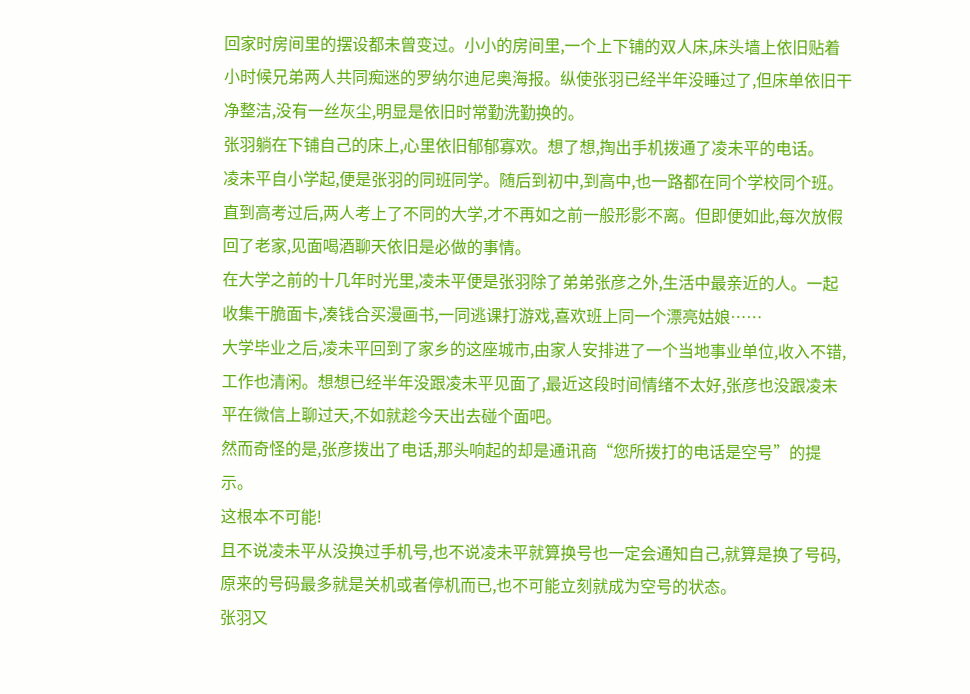回家时房间里的摆设都未曾变过。小小的房间里,一个上下铺的双人床,床头墙上依旧贴着小时候兄弟两人共同痴迷的罗纳尔迪尼奥海报。纵使张羽已经半年没睡过了,但床单依旧干净整洁,没有一丝灰尘,明显是依旧时常勤洗勤换的。
张羽躺在下铺自己的床上,心里依旧郁郁寡欢。想了想,掏出手机拨通了凌未平的电话。
凌未平自小学起,便是张羽的同班同学。随后到初中,到高中,也一路都在同个学校同个班。直到高考过后,两人考上了不同的大学,才不再如之前一般形影不离。但即便如此,每次放假回了老家,见面喝酒聊天依旧是必做的事情。
在大学之前的十几年时光里,凌未平便是张羽除了弟弟张彦之外,生活中最亲近的人。一起收集干脆面卡,凑钱合买漫画书,一同逃课打游戏,喜欢班上同一个漂亮姑娘……
大学毕业之后,凌未平回到了家乡的这座城市,由家人安排进了一个当地事业单位,收入不错,工作也清闲。想想已经半年没跟凌未平见面了,最近这段时间情绪不太好,张彦也没跟凌未平在微信上聊过天,不如就趁今天出去碰个面吧。
然而奇怪的是,张彦拨出了电话,那头响起的却是通讯商“您所拨打的电话是空号”的提示。
这根本不可能!
且不说凌未平从没换过手机号,也不说凌未平就算换号也一定会通知自己,就算是换了号码,原来的号码最多就是关机或者停机而已,也不可能立刻就成为空号的状态。
张羽又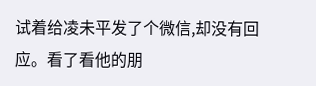试着给凌未平发了个微信,却没有回应。看了看他的朋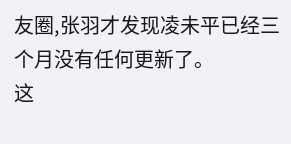友圈,张羽才发现凌未平已经三个月没有任何更新了。
这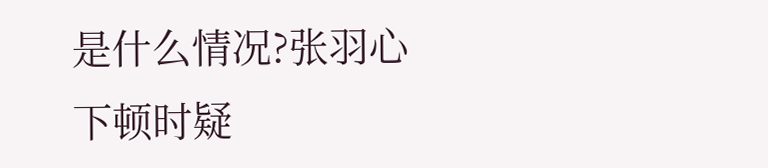是什么情况?张羽心下顿时疑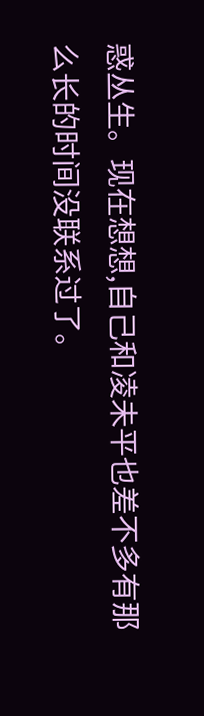惑丛生。现在想想,自己和凌未平也差不多有那么长的时间没联系过了。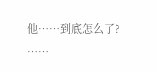他……到底怎么了?
……